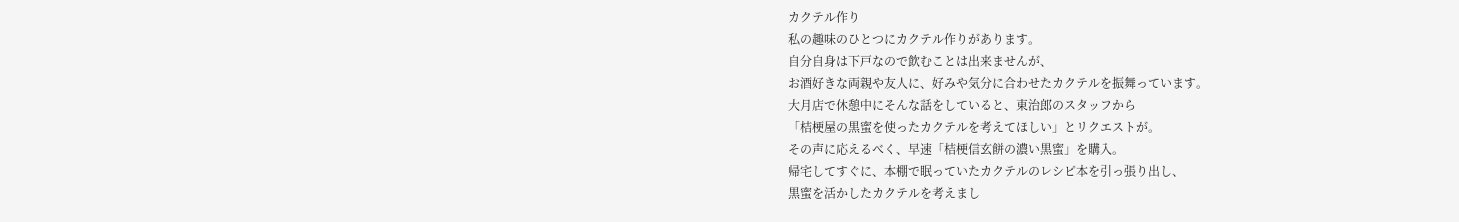カクテル作り
私の趣味のひとつにカクテル作りがあります。
自分自身は下戸なので飲むことは出来ませんが、
お酒好きな両親や友人に、好みや気分に合わせたカクテルを振舞っています。
大月店で休憩中にそんな話をしていると、東治郎のスタッフから
「桔梗屋の黒蜜を使ったカクテルを考えてほしい」とリクエストが。
その声に応えるべく、早速「桔梗信玄餅の濃い黒蜜」を購入。
帰宅してすぐに、本棚で眠っていたカクテルのレシピ本を引っ張り出し、
黒蜜を活かしたカクテルを考えまし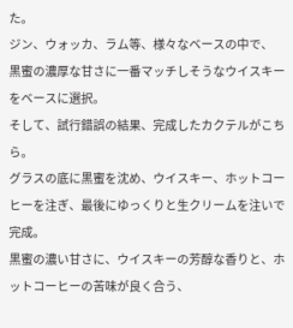た。
ジン、ウォッカ、ラム等、様々なベースの中で、
黒蜜の濃厚な甘さに一番マッチしそうなウイスキーをベースに選択。
そして、試行錯誤の結果、完成したカクテルがこちら。
グラスの底に黒蜜を沈め、ウイスキー、ホットコーヒーを注ぎ、最後にゆっくりと生クリームを注いで完成。
黒蜜の濃い甘さに、ウイスキーの芳醇な香りと、ホットコーヒーの苦味が良く合う、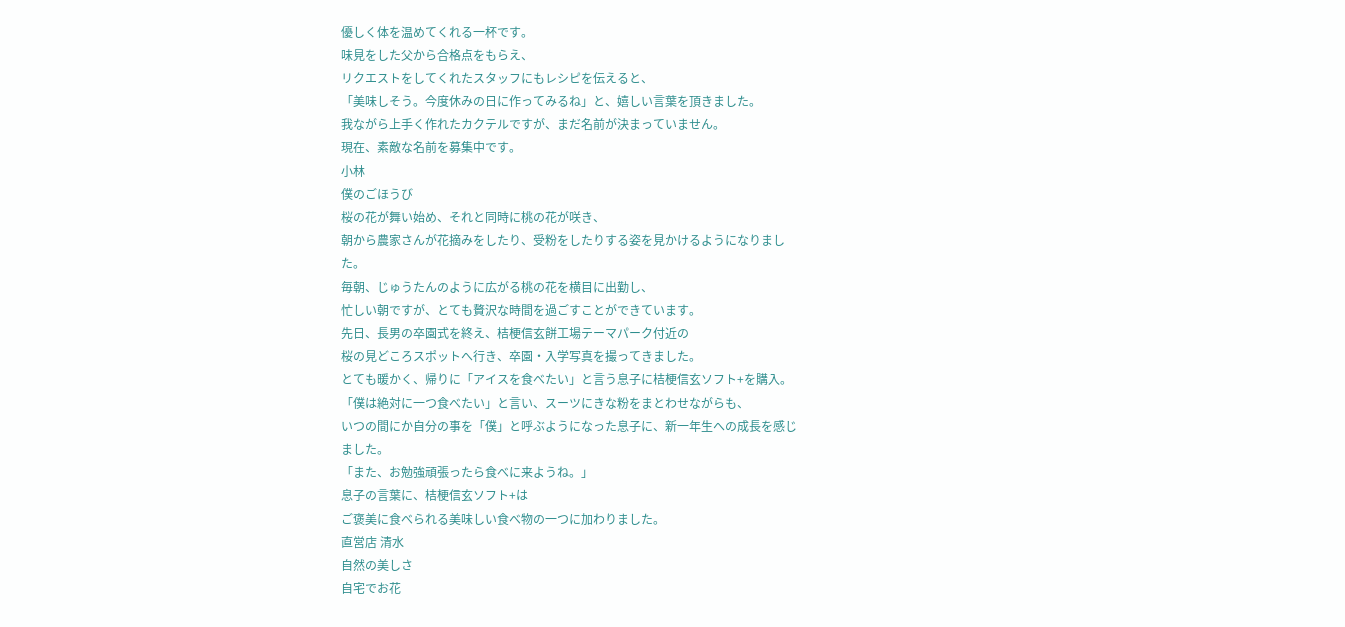優しく体を温めてくれる一杯です。
味見をした父から合格点をもらえ、
リクエストをしてくれたスタッフにもレシピを伝えると、
「美味しそう。今度休みの日に作ってみるね」と、嬉しい言葉を頂きました。
我ながら上手く作れたカクテルですが、まだ名前が決まっていません。
現在、素敵な名前を募集中です。
小林
僕のごほうび
桜の花が舞い始め、それと同時に桃の花が咲き、
朝から農家さんが花摘みをしたり、受粉をしたりする姿を見かけるようになりまし
た。
毎朝、じゅうたんのように広がる桃の花を横目に出勤し、
忙しい朝ですが、とても贅沢な時間を過ごすことができています。
先日、長男の卒園式を終え、桔梗信玄餅工場テーマパーク付近の
桜の見どころスポットへ行き、卒園・入学写真を撮ってきました。
とても暖かく、帰りに「アイスを食べたい」と言う息子に桔梗信玄ソフト+を購入。
「僕は絶対に一つ食べたい」と言い、スーツにきな粉をまとわせながらも、
いつの間にか自分の事を「僕」と呼ぶようになった息子に、新一年生への成長を感じ
ました。
「また、お勉強頑張ったら食べに来ようね。」
息子の言葉に、桔梗信玄ソフト+は
ご褒美に食べられる美味しい食べ物の一つに加わりました。
直営店 清水
自然の美しさ
自宅でお花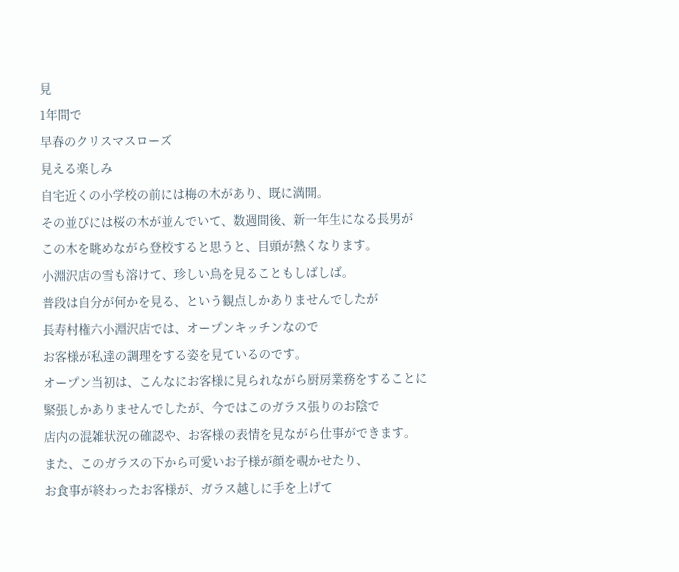見
1年間で
早春のクリスマスローズ
見える楽しみ
自宅近くの小学校の前には梅の木があり、既に満開。
その並びには桜の木が並んでいて、数週間後、新一年生になる長男が
この木を眺めながら登校すると思うと、目頭が熱くなります。
小淵沢店の雪も溶けて、珍しい鳥を見ることもしばしば。
普段は自分が何かを見る、という観点しかありませんでしたが
長寿村権六小淵沢店では、オープンキッチンなので
お客様が私達の調理をする姿を見ているのです。
オープン当初は、こんなにお客様に見られながら厨房業務をすることに
緊張しかありませんでしたが、今ではこのガラス張りのお陰で
店内の混雑状況の確認や、お客様の表情を見ながら仕事ができます。
また、このガラスの下から可愛いお子様が顔を覗かせたり、
お食事が終わったお客様が、ガラス越しに手を上げて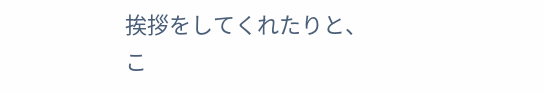挨拶をしてくれたりと、
こ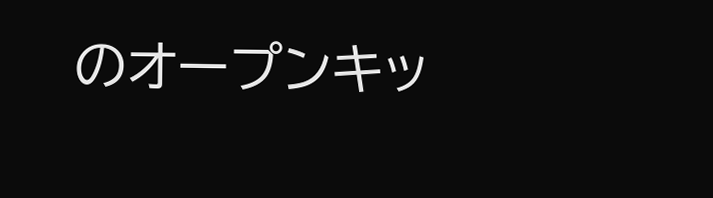のオープンキッ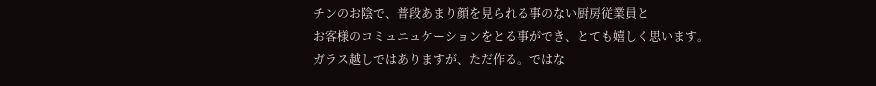チンのお陰で、普段あまり顔を見られる事のない厨房従業員と
お客様のコミュニュケーションをとる事ができ、とても嬉しく思います。
ガラス越しではありますが、ただ作る。ではな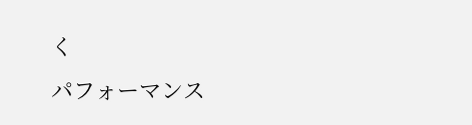く
パフォーマンス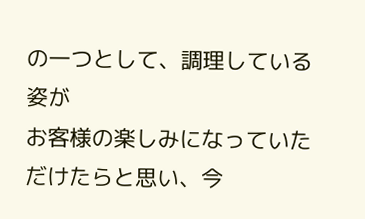の一つとして、調理している姿が
お客様の楽しみになっていただけたらと思い、今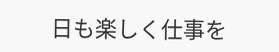日も楽しく仕事を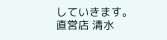していきます。
直営店 清水